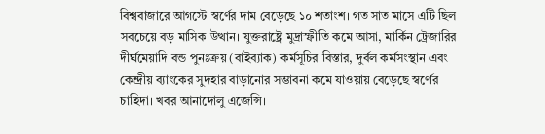বিশ্ববাজারে আগস্টে স্বর্ণের দাম বেড়েছে ১০ শতাংশ। গত সাত মাসে এটি ছিল সবচেয়ে বড় মাসিক উত্থান। যুক্তরাষ্ট্রে মুদ্রাস্ফীতি কমে আসা, মার্কিন ট্রেজারির দীর্ঘমেয়াদি বন্ড পুনঃক্রয় (বাইব্যাক) কর্মসূচির বিস্তার, দুর্বল কর্মসংস্থান এবং কেন্দ্রীয় ব্যাংকের সুদহার বাড়ানোর সম্ভাবনা কমে যাওয়ায় বেড়েছে স্বর্ণের চাহিদা। খবর আনাদোলু এজেন্সি।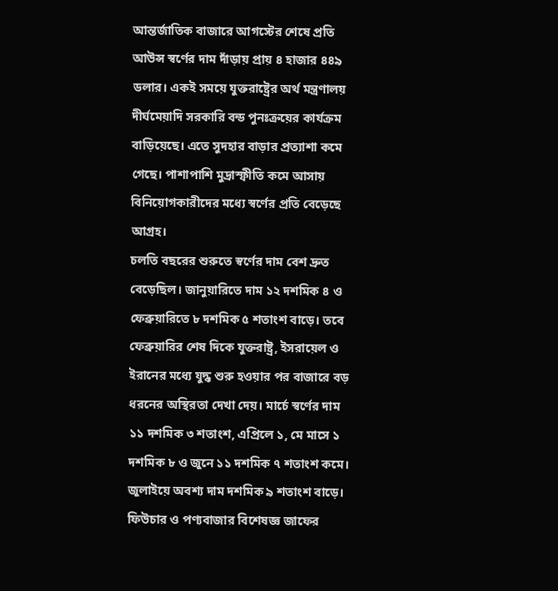আন্তর্জাতিক বাজারে আগস্টের শেষে প্রতি আউন্স স্বর্ণের দাম দাঁড়ায় প্রায় ৪ হাজার ৪৪৯ ডলার। একই সময়ে যুক্তরাষ্ট্রের অর্থ মন্ত্রণালয় দীর্ঘমেয়াদি সরকারি বন্ড পুনঃক্রয়ের কার্যক্রম বাড়িয়েছে। এতে সুদহার বাড়ার প্রত্যাশা কমে গেছে। পাশাপাশি মুদ্রাস্ফীতি কমে আসায় বিনিয়োগকারীদের মধ্যে স্বর্ণের প্রতি বেড়েছে আগ্রহ।
চলতি বছরের শুরুতে স্বর্ণের দাম বেশ দ্রুত বেড়েছিল। জানুয়ারিতে দাম ১২ দশমিক ৪ ও ফেব্রুয়ারিতে ৮ দশমিক ৫ শতাংশ বাড়ে। তবে ফেব্রুয়ারির শেষ দিকে যুক্তরাষ্ট্র, ইসরায়েল ও ইরানের মধ্যে যুদ্ধ শুরু হওয়ার পর বাজারে বড় ধরনের অস্থিরতা দেখা দেয়। মার্চে স্বর্ণের দাম ১১ দশমিক ৩ শতাংশ, এপ্রিলে ১, মে মাসে ১ দশমিক ৮ ও জুনে ১১ দশমিক ৭ শতাংশ কমে। জুলাইয়ে অবশ্য দাম দশমিক ৯ শতাংশ বাড়ে।
ফিউচার ও পণ্যবাজার বিশেষজ্ঞ জাফের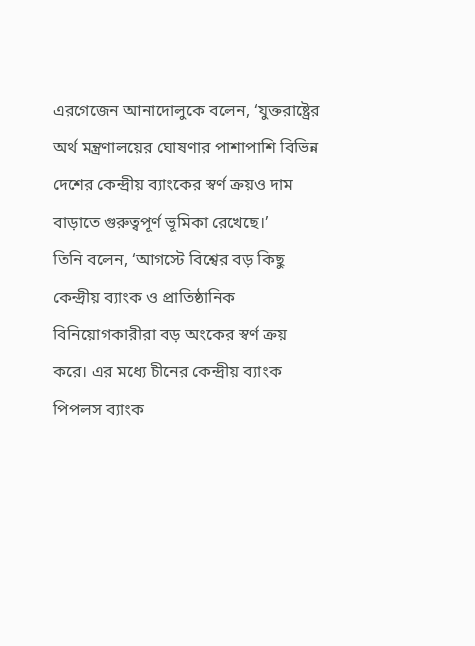এরগেজেন আনাদোলুকে বলেন, ‘যুক্তরাষ্ট্রের অর্থ মন্ত্রণালয়ের ঘোষণার পাশাপাশি বিভিন্ন দেশের কেন্দ্রীয় ব্যাংকের স্বর্ণ ক্রয়ও দাম বাড়াতে গুরুত্বপূর্ণ ভূমিকা রেখেছে।’
তিনি বলেন, ‘আগস্টে বিশ্বের বড় কিছু কেন্দ্রীয় ব্যাংক ও প্রাতিষ্ঠানিক বিনিয়োগকারীরা বড় অংকের স্বর্ণ ক্রয় করে। এর মধ্যে চীনের কেন্দ্রীয় ব্যাংক পিপলস ব্যাংক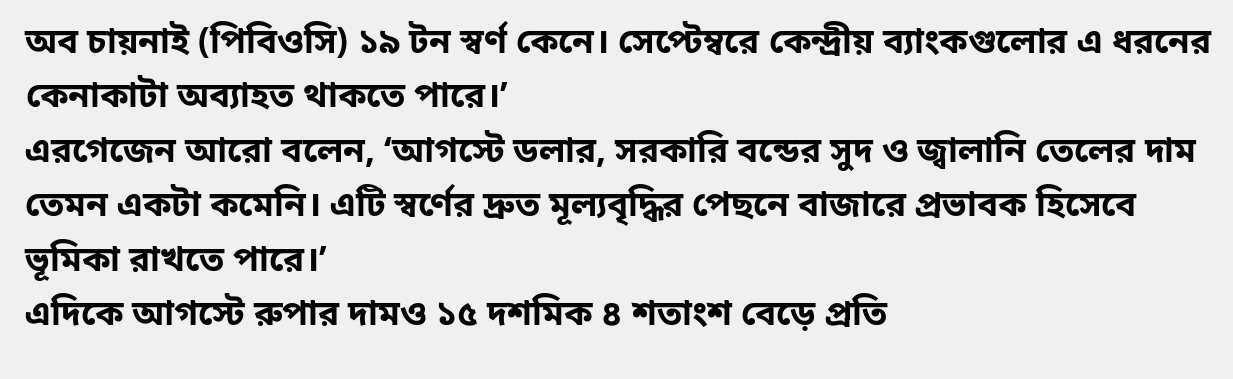অব চায়নাই (পিবিওসি) ১৯ টন স্বর্ণ কেনে। সেপ্টেম্বরে কেন্দ্রীয় ব্যাংকগুলোর এ ধরনের কেনাকাটা অব্যাহত থাকতে পারে।’
এরগেজেন আরো বলেন, ‘আগস্টে ডলার, সরকারি বন্ডের সুদ ও জ্বালানি তেলের দাম তেমন একটা কমেনি। এটি স্বর্ণের দ্রুত মূল্যবৃদ্ধির পেছনে বাজারে প্রভাবক হিসেবে ভূমিকা রাখতে পারে।’
এদিকে আগস্টে রুপার দামও ১৫ দশমিক ৪ শতাংশ বেড়ে প্রতি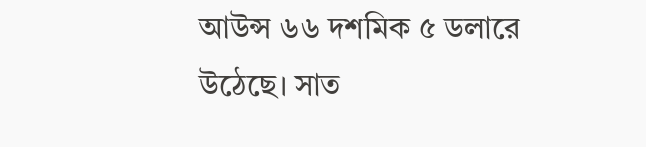আউন্স ৬৬ দশমিক ৫ ডলারে উঠেছে। সাত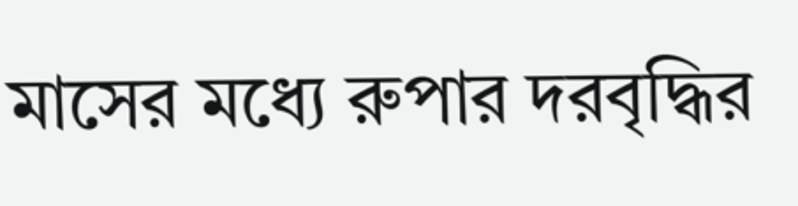মাসের মধ্যে রুপার দরবৃদ্ধির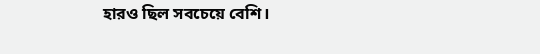হারও ছিল সবচেয়ে বেশি।